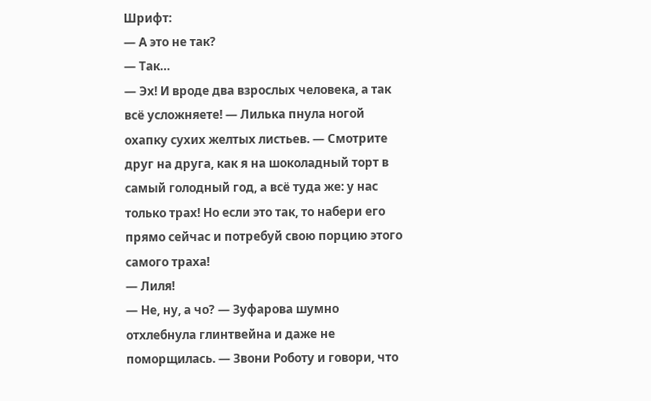Шрифт:
— А это не так?
— Так…
— Эх! И вроде два взрослых человека, а так всё усложняете! — Лилька пнула ногой охапку сухих желтых листьев. — Смотрите друг на друга, как я на шоколадный торт в самый голодный год, а всё туда же: у нас только трах! Но если это так, то набери его прямо сейчас и потребуй свою порцию этого самого траха!
— Лиля!
— Не, ну, а чо? — Зуфарова шумно отхлебнула глинтвейна и даже не поморщилась. — Звони Роботу и говори, что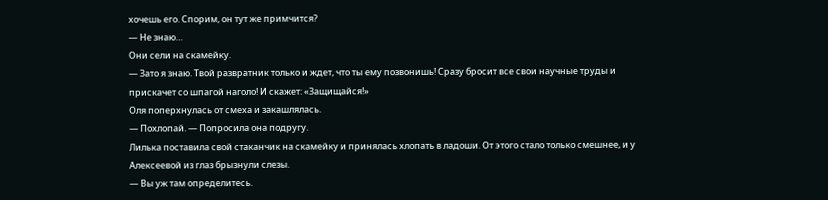хочешь его. Спорим, он тут же примчится?
— Не знаю…
Они сели на скамейку.
— Зато я знаю. Твой развратник только и ждет, что ты ему позвонишь! Сразу бросит все свои научные труды и прискачет со шпагой наголо! И скажет: «Защищайся!»
Оля поперхнулась от смеха и закашлялась.
— Похлопай. — Попросила она подругу.
Лилька поставила свой стаканчик на скамейку и принялась хлопать в ладоши. От этого стало только смешнее, и у Алексеевой из глаз брызнули слезы.
— Вы уж там определитесь.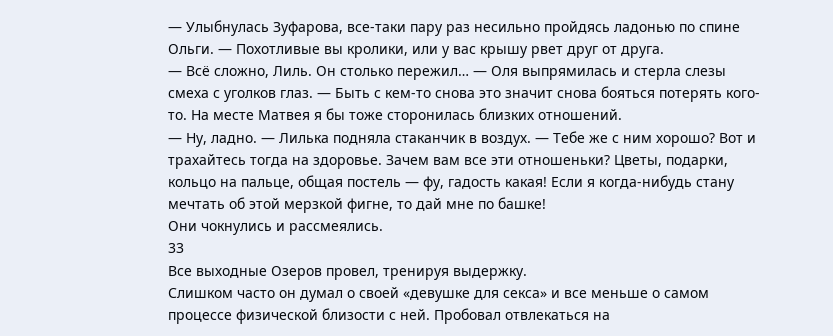— Улыбнулась Зуфарова, все-таки пару раз несильно пройдясь ладонью по спине Ольги. — Похотливые вы кролики, или у вас крышу рвет друг от друга.
— Всё сложно, Лиль. Он столько пережил… — Оля выпрямилась и стерла слезы смеха с уголков глаз. — Быть с кем-то снова это значит снова бояться потерять кого-то. На месте Матвея я бы тоже сторонилась близких отношений.
— Ну, ладно. — Лилька подняла стаканчик в воздух. — Тебе же с ним хорошо? Вот и трахайтесь тогда на здоровье. Зачем вам все эти отношеньки? Цветы, подарки, кольцо на пальце, общая постель — фу, гадость какая! Если я когда-нибудь стану мечтать об этой мерзкой фигне, то дай мне по башке!
Они чокнулись и рассмеялись.
33
Все выходные Озеров провел, тренируя выдержку.
Слишком часто он думал о своей «девушке для секса» и все меньше о самом процессе физической близости с ней. Пробовал отвлекаться на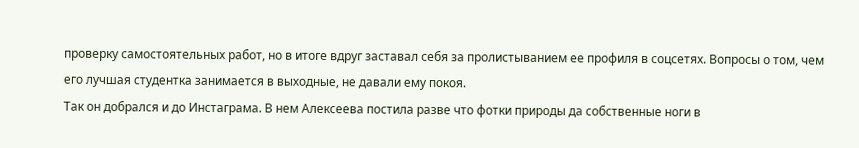проверку самостоятельных работ, но в итоге вдруг заставал себя за пролистыванием ее профиля в соцсетях. Вопросы о том, чем его лучшая студентка занимается в выходные, не давали ему покоя.
Так он добрался и до Инстаграма. В нем Алексеева постила разве что фотки природы да собственные ноги в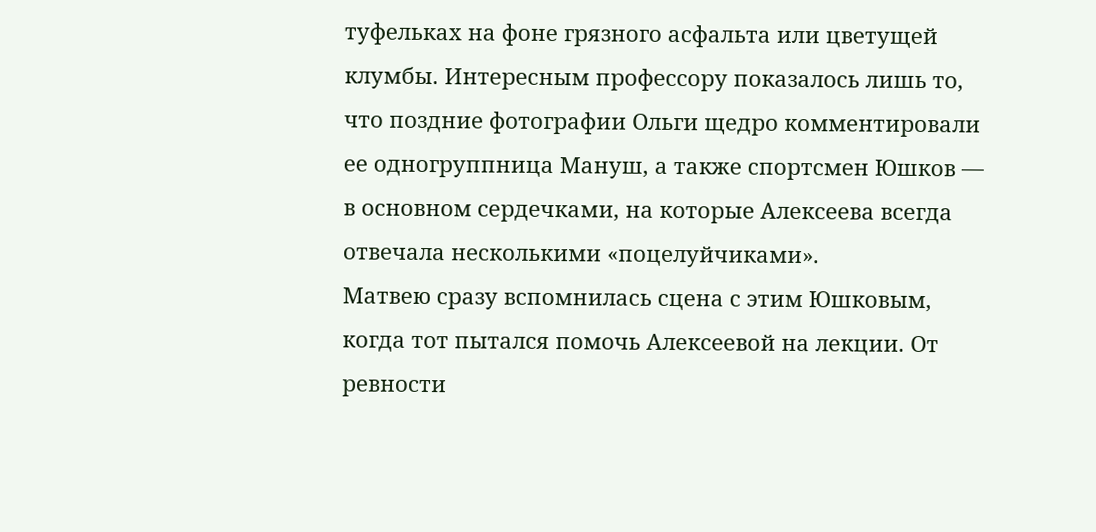туфельках на фоне грязного асфальта или цветущей клумбы. Интересным профессору показалось лишь то, что поздние фотографии Ольги щедро комментировали ее одногруппница Мануш, а также спортсмен Юшков — в основном сердечками, на которые Алексеева всегда отвечала несколькими «поцелуйчиками».
Матвею сразу вспомнилась сцена с этим Юшковым, когда тот пытался помочь Алексеевой на лекции. От ревности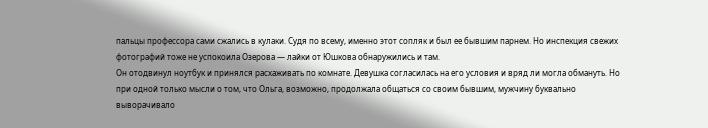пальцы профессора сами сжались в кулаки. Судя по всему, именно этот сопляк и был ее бывшим парнем. Но инспекция свежих фотографий тоже не успокоила Озерова — лайки от Юшкова обнаружились и там.
Он отодвинул ноутбук и принялся расхаживать по комнате. Девушка согласилась на его условия и вряд ли могла обмануть. Но при одной только мысли о том, что Ольга, возможно, продолжала общаться со своим бывшим, мужчину буквально выворачивало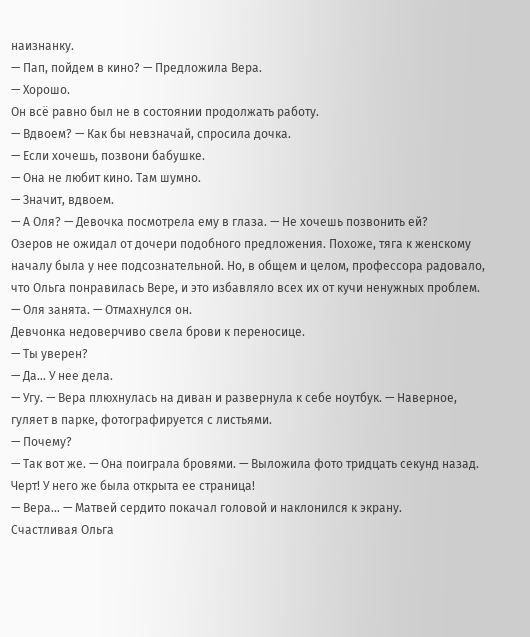наизнанку.
— Пап, пойдем в кино? — Предложила Вера.
— Хорошо.
Он всё равно был не в состоянии продолжать работу.
— Вдвоем? — Как бы невзначай, спросила дочка.
— Если хочешь, позвони бабушке.
— Она не любит кино. Там шумно.
— Значит, вдвоем.
— А Оля? — Девочка посмотрела ему в глаза. — Не хочешь позвонить ей?
Озеров не ожидал от дочери подобного предложения. Похоже, тяга к женскому началу была у нее подсознательной. Но, в общем и целом, профессора радовало, что Ольга понравилась Вере, и это избавляло всех их от кучи ненужных проблем.
— Оля занята. — Отмахнулся он.
Девчонка недоверчиво свела брови к переносице.
— Ты уверен?
— Да… У нее дела.
— Угу. — Вера плюхнулась на диван и развернула к себе ноутбук. — Наверное, гуляет в парке, фотографируется с листьями.
— Почему?
— Так вот же. — Она поиграла бровями. — Выложила фото тридцать секунд назад.
Черт! У него же была открыта ее страница!
— Вера… — Матвей сердито покачал головой и наклонился к экрану.
Счастливая Ольга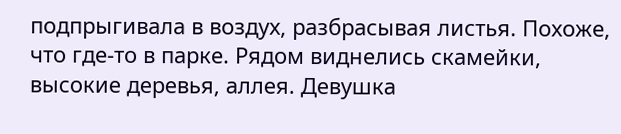подпрыгивала в воздух, разбрасывая листья. Похоже, что где-то в парке. Рядом виднелись скамейки, высокие деревья, аллея. Девушка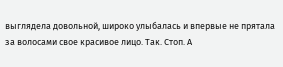выглядела довольной, широко улыбалась и впервые не прятала за волосами свое красивое лицо. Так. Стоп. А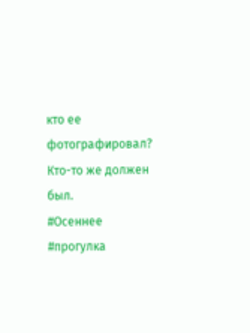кто ее фотографировал? Кто-то же должен был.
#Осеннее #прогулка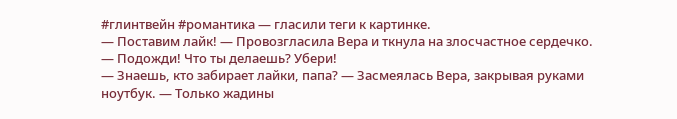#глинтвейн #романтика — гласили теги к картинке.
— Поставим лайк! — Провозгласила Вера и ткнула на злосчастное сердечко.
— Подожди! Что ты делаешь? Убери!
— Знаешь, кто забирает лайки, папа? — Засмеялась Вера, закрывая руками ноутбук. — Только жадины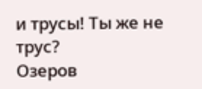и трусы! Ты же не трус?
Озеров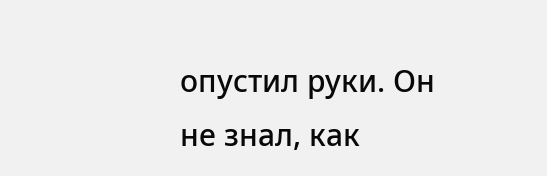опустил руки. Он не знал, как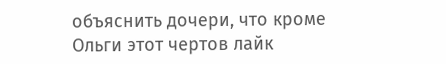объяснить дочери, что кроме Ольги этот чертов лайк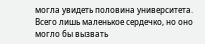могла увидеть половина университета. Всего лишь маленькое сердечко, но оно могло бы вызвать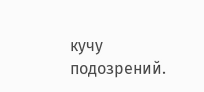кучу подозрений.